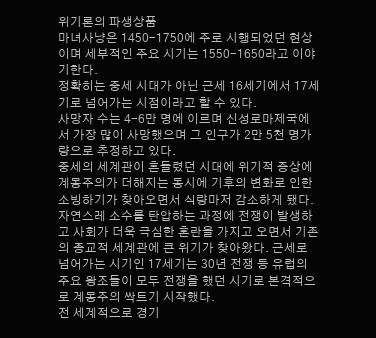위기론의 파생상품
마녀사냥은 1450-1750에 주로 시행되었던 현상이며 세부적인 주요 시기는 1550-1650라고 이야기한다.
정확히는 중세 시대가 아닌 근세 16세기에서 17세기로 넘어가는 시점이라고 할 수 있다.
사망자 수는 4-6만 명에 이르며 신성로마제국에서 가장 많이 사망했으며 그 인구가 2만 5천 명가량으로 추정하고 있다.
중세의 세계관이 흔들렸던 시대에 위기적 증상에 계몽주의가 더해지는 동시에 기후의 변화로 인한 소빙하기가 찾아오면서 식량마저 감소하게 됐다. 자연스레 소수를 탄압하는 과정에 전쟁이 발생하고 사회가 더욱 극심한 혼란을 가지고 오면서 기존의 종교적 세계관에 큰 위기가 찾아왔다. 근세로 넘어가는 시기인 17세기는 30년 전쟁 등 유럽의 주요 왕조들이 모두 전쟁을 했던 시기로 본격적으로 계몽주의 싹트기 시작했다.
전 세계적으로 경기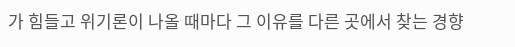가 힘들고 위기론이 나올 때마다 그 이유를 다른 곳에서 찾는 경향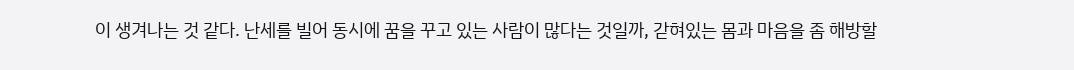이 생겨나는 것 같다. 난세를 빌어 동시에 꿈을 꾸고 있는 사람이 많다는 것일까, 갇혀있는 몸과 마음을 좀 해방할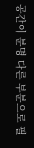공간이 분명 다른 부분으로 필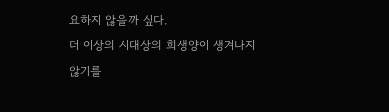요하지 않을까 싶다.
더 이상의 시대상의 희생양이 생겨나지 않기를